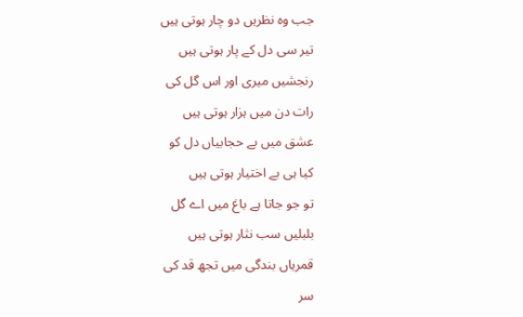جب وہ نظریں دو چار ہوتی ہیں
تیر سی دل کے پار ہوتی ہیں
رنجشیں میری اور اس گل کی
رات دن میں ہزار ہوتی ہیں
عشق میں بے حجابیاں دل کو
کیا ہی بے اختیار ہوتی ہیں
تو جو جاتا ہے باغ میں اے گل
بلبلیں سب نثار ہوتی ہیں
قمریاں بندگی میں تجھ قد کی
سر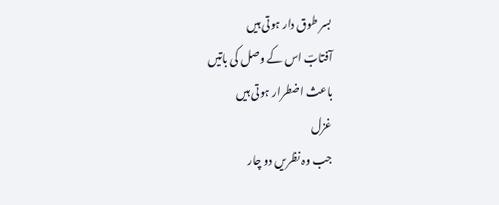بسر طوق دار ہوتی ہیں
آفتابؔ اس کے وصل کی باتیں
باعث اضطرار ہوتی ہیں
غزل
جب وہ نظریں دو چار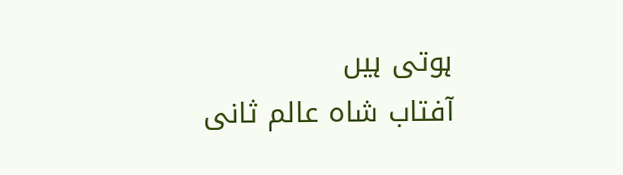ہوتی ہیں
آفتاب شاہ عالم ثانی